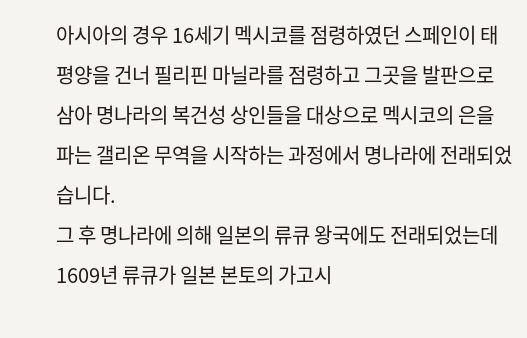아시아의 경우 16세기 멕시코를 점령하였던 스페인이 태평양을 건너 필리핀 마닐라를 점령하고 그곳을 발판으로 삼아 명나라의 복건성 상인들을 대상으로 멕시코의 은을 파는 갤리온 무역을 시작하는 과정에서 명나라에 전래되었습니다.
그 후 명나라에 의해 일본의 류큐 왕국에도 전래되었는데 1609년 류큐가 일본 본토의 가고시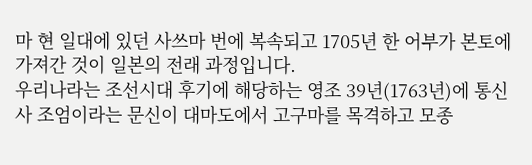마 현 일대에 있던 사쓰마 번에 복속되고 1705년 한 어부가 본토에 가져간 것이 일본의 전래 과정입니다.
우리나라는 조선시대 후기에 해당하는 영조 39년(1763년)에 통신사 조엄이라는 문신이 대마도에서 고구마를 목격하고 모종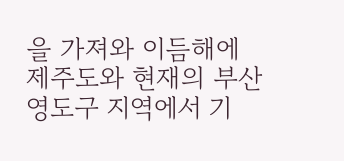을 가져와 이듬해에 제주도와 현재의 부산 영도구 지역에서 기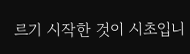르기 시작한 것이 시초입니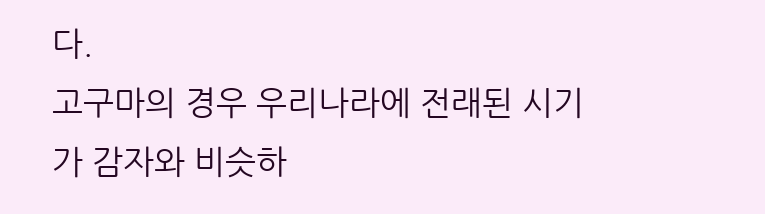다.
고구마의 경우 우리나라에 전래된 시기가 감자와 비슷하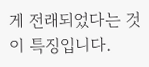게 전래되었다는 것이 특징입니다.